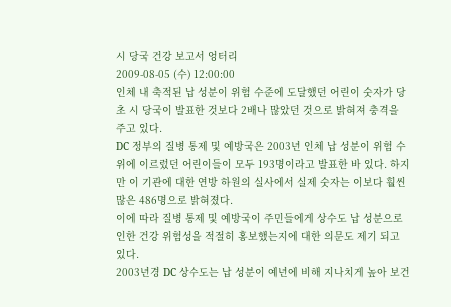시 당국 건강 보고서 엉터리
2009-08-05 (수) 12:00:00
인체 내 축적된 납 성분이 위험 수준에 도달했던 어린이 숫자가 당초 시 당국이 발표한 것보다 2배나 많았던 것으로 밝혀져 충격을 주고 있다.
DC 정부의 질병 통제 및 예방국은 2003년 인체 납 성분이 위험 수위에 이르렀던 어린이들이 모두 193명이라고 발표한 바 있다. 하지만 이 기관에 대한 연방 하원의 실사에서 실제 숫자는 이보다 훨씬 많은 486명으로 밝혀졌다.
이에 따라 질병 통제 및 예방국이 주민들에게 상수도 납 성분으로 인한 건강 위험성을 적절히 홍보했는지에 대한 의문도 제기 되고 있다.
2003년경 DC 상수도는 납 성분이 예년에 비해 지나치게 높아 보건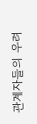관계자들의 우려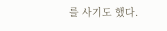를 사기도 했다.